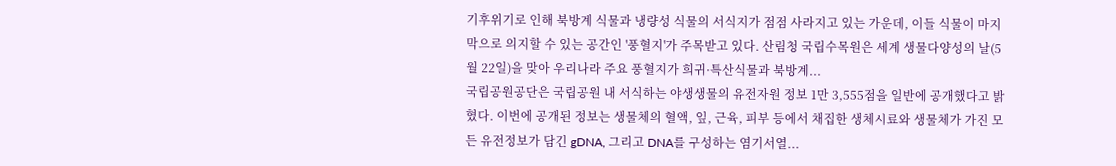기후위기로 인해 북방계 식물과 냉량성 식물의 서식지가 점점 사라지고 있는 가운데, 이들 식물이 마지막으로 의지할 수 있는 공간인 '풍혈지'가 주목받고 있다. 산림청 국립수목원은 세계 생물다양성의 날(5월 22일)을 맞아 우리나라 주요 풍혈지가 희귀·특산식물과 북방계...
국립공원공단은 국립공원 내 서식하는 야생생물의 유전자원 정보 1만 3,555점을 일반에 공개했다고 밝혔다. 이번에 공개된 정보는 생물체의 혈액, 잎, 근육, 피부 등에서 채집한 생체시료와 생물체가 가진 모든 유전정보가 담긴 gDNA, 그리고 DNA를 구성하는 염기서열...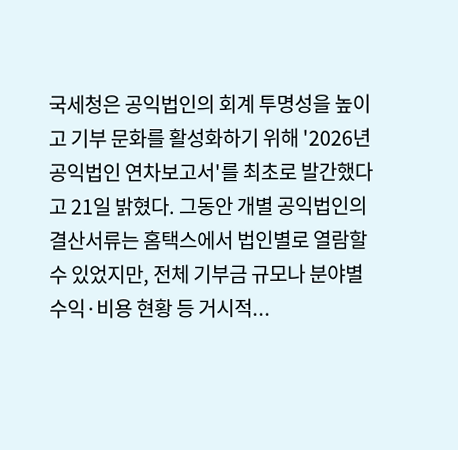국세청은 공익법인의 회계 투명성을 높이고 기부 문화를 활성화하기 위해 '2026년 공익법인 연차보고서'를 최초로 발간했다고 21일 밝혔다. 그동안 개별 공익법인의 결산서류는 홈택스에서 법인별로 열람할 수 있었지만, 전체 기부금 규모나 분야별 수익·비용 현황 등 거시적...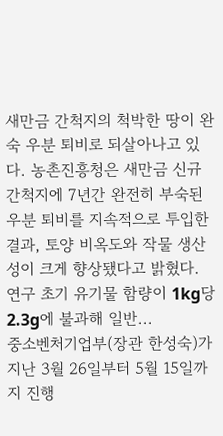새만금 간척지의 척박한 땅이 완숙 우분 퇴비로 되살아나고 있다. 농촌진흥청은 새만금 신규 간척지에 7년간 완전히 부숙된 우분 퇴비를 지속적으로 투입한 결과, 토양 비옥도와 작물 생산성이 크게 향상됐다고 밝혔다. 연구 초기 유기물 함량이 1kg당 2.3g에 불과해 일반...
중소벤처기업부(장관 한성숙)가 지난 3월 26일부터 5월 15일까지 진행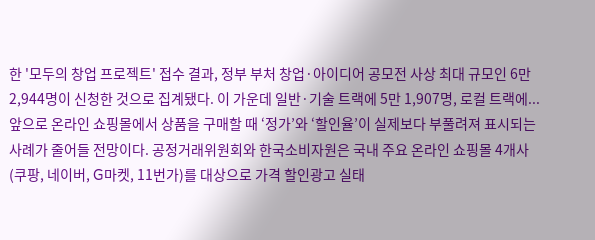한 '모두의 창업 프로젝트' 접수 결과, 정부 부처 창업·아이디어 공모전 사상 최대 규모인 6만 2,944명이 신청한 것으로 집계됐다. 이 가운데 일반·기술 트랙에 5만 1,907명, 로컬 트랙에...
앞으로 온라인 쇼핑몰에서 상품을 구매할 때 ‘정가’와 ‘할인율’이 실제보다 부풀려져 표시되는 사례가 줄어들 전망이다. 공정거래위원회와 한국소비자원은 국내 주요 온라인 쇼핑몰 4개사(쿠팡, 네이버, G마켓, 11번가)를 대상으로 가격 할인광고 실태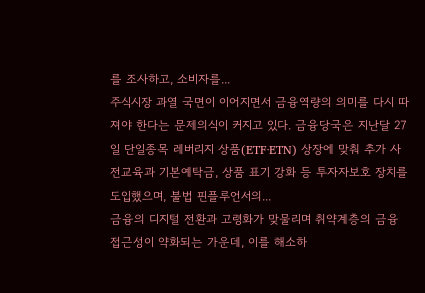를 조사하고, 소비자를...
주식시장 과열 국면이 이어지면서 금융역량의 의미를 다시 따져야 한다는 문제의식이 커지고 있다. 금융당국은 지난달 27일 단일종목 레버리지 상품(ETF·ETN) 상장에 맞춰 추가 사전교육과 기본예탁금, 상품 표기 강화 등 투자자보호 장치를 도입했으며, 불법 핀플루언서의...
금융의 디지털 전환과 고령화가 맞물리며 취약계층의 금융 접근성이 약화되는 가운데, 이를 해소하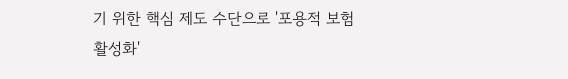기 위한 핵심 제도 수단으로 '포용적 보험 활성화'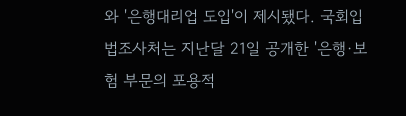와 '은행대리업 도입'이 제시됐다. 국회입법조사처는 지난달 21일 공개한 '은행·보험 부문의 포용적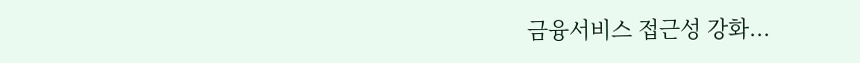금융서비스 접근성 강화...